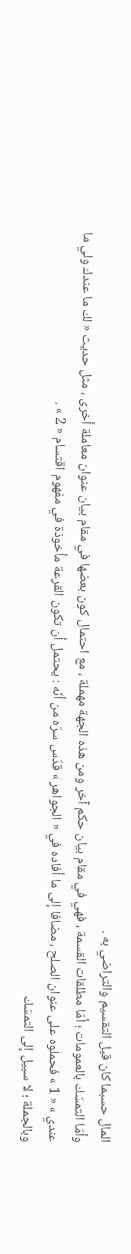المال حسبما كان قبل التقسيم والتراضي به .
وأمّا التمسّك بالعمومات ؛ أمّا مطلقات القسمة ، فهي في مقام بيان حكم آخر ومن هذه الجهة مهملة ، مع احتمال كون بعضها في مقام بيان عنوان معاملة أخرى ، مثل حديث « لك ما عندك ولي ما عندي » « 1 » فحملوه على عنوان الصلح ، مضافا إلى ما أفاده في « الجواهر » قدّس سرّه من أنّه : يحتمل أن تكون القرعة مأخوذة في مفهوم اقتسام « 2 » .
وبالجملة ؛ لا سبيل إلى التمسّك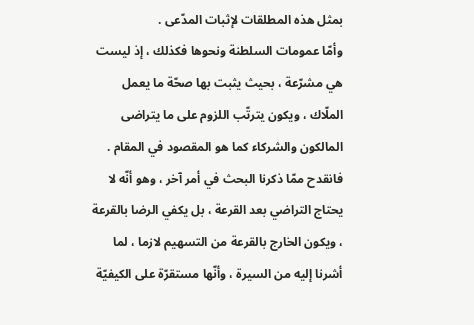بمثل هذه المطلقات لإثبات المدّعى .
وأمّا عمومات السلطنة ونحوها فكذلك ، إذ ليست هي مشرّعة ، بحيث يثبت بها صحّة ما يعمل الملّاك ، ويكون يترتّب اللزوم على ما يتراضى المالكون والشركاء كما هو المقصود في المقام .
فانقدح ممّا ذكرنا البحث في أمر آخر ، وهو أنّه لا يحتاج التراضي بعد القرعة ، بل يكفي الرضا بالقرعة ، ويكون الخارج بالقرعة من التسهيم لازما ، لما أشرنا إليه من السيرة ، وأنّها مستقرّة على الكيفيّة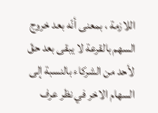اللازمة ، بمعنى أنّه بعد خروج السهم بالقرعة لا يبقى بعد حقّ لأحد من الشركاء بالنسبة إلى السهام الاخر في نظر عرف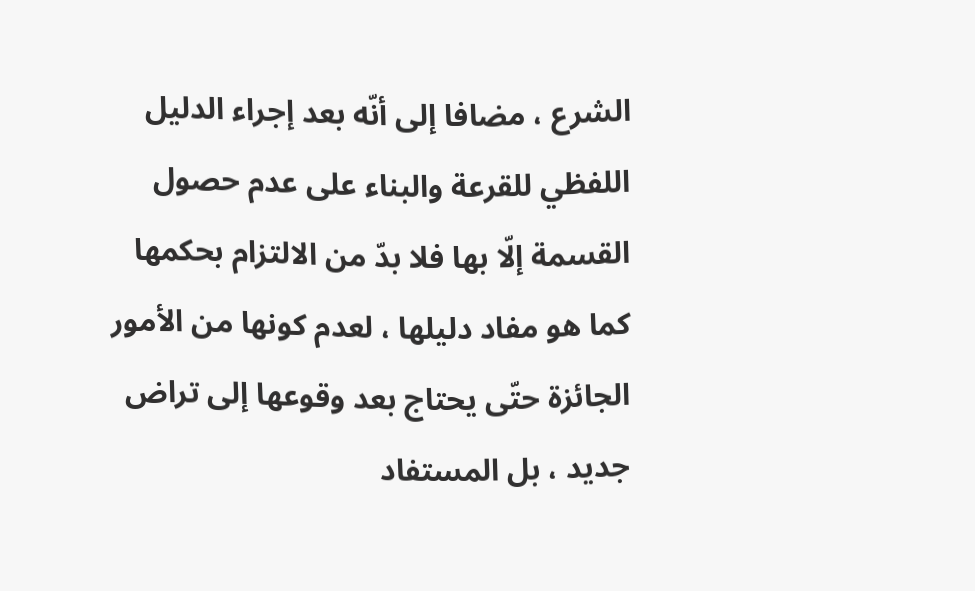الشرع ، مضافا إلى أنّه بعد إجراء الدليل اللفظي للقرعة والبناء على عدم حصول القسمة إلّا بها فلا بدّ من الالتزام بحكمها كما هو مفاد دليلها ، لعدم كونها من الأمور الجائزة حتّى يحتاج بعد وقوعها إلى تراض جديد ، بل المستفاد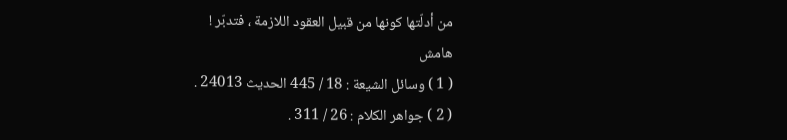من أدلّتها كونها من قبيل العقود اللازمة ، فتدبّر !
هامش
( 1 ) وسائل الشيعة : 18 / 445 الحديث 24013 .
( 2 ) جواهر الكلام : 26 / 311 .